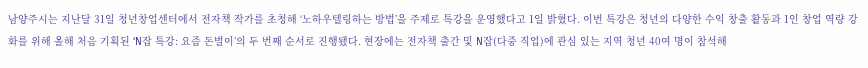남양주시는 지난달 31일 청년창업센터에서 전자책 작가를 초청해 ‘노하우텔링하는 방법’을 주제로 특강을 운영했다고 1일 밝혔다. 이번 특강은 청년의 다양한 수익 창출 활동과 1인 창업 역량 강화를 위해 올해 처음 기획된 ‘N잡 특강: 요즘 돈벌이’의 두 번째 순서로 진행됐다. 현장에는 전자책 출간 및 N잡(다중 직업)에 관심 있는 지역 청년 40여 명이 참석해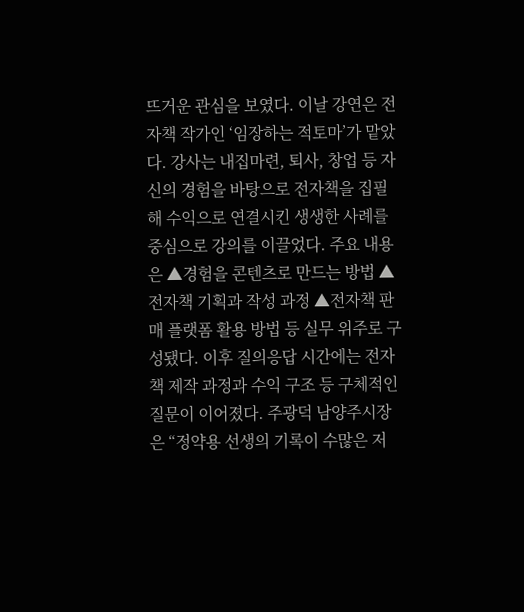뜨거운 관심을 보였다. 이날 강연은 전자책 작가인 ‘임장하는 적토마’가 맡았다. 강사는 내집마련, 퇴사, 창업 등 자신의 경험을 바탕으로 전자책을 집필해 수익으로 연결시킨 생생한 사례를 중심으로 강의를 이끌었다. 주요 내용은 ▲경험을 콘텐츠로 만드는 방법 ▲전자책 기획과 작성 과정 ▲전자책 판매 플랫폼 활용 방법 등 실무 위주로 구성됐다. 이후 질의응답 시간에는 전자책 제작 과정과 수익 구조 등 구체적인 질문이 이어졌다. 주광덕 남양주시장은 “정약용 선생의 기록이 수많은 저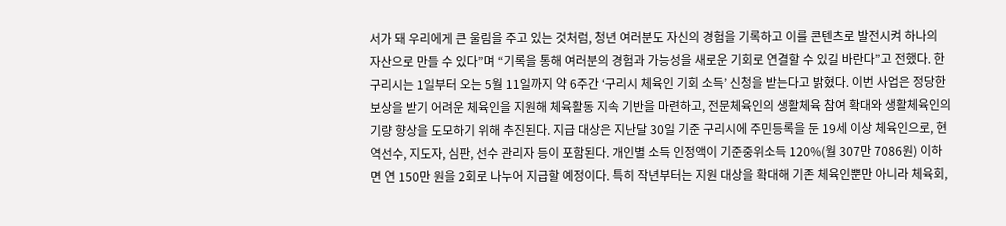서가 돼 우리에게 큰 울림을 주고 있는 것처럼, 청년 여러분도 자신의 경험을 기록하고 이를 콘텐츠로 발전시켜 하나의 자산으로 만들 수 있다”며 “기록을 통해 여러분의 경험과 가능성을 새로운 기회로 연결할 수 있길 바란다”고 전했다. 한
구리시는 1일부터 오는 5월 11일까지 약 6주간 ‘구리시 체육인 기회 소득’ 신청을 받는다고 밝혔다. 이번 사업은 정당한 보상을 받기 어려운 체육인을 지원해 체육활동 지속 기반을 마련하고, 전문체육인의 생활체육 참여 확대와 생활체육인의 기량 향상을 도모하기 위해 추진된다. 지급 대상은 지난달 30일 기준 구리시에 주민등록을 둔 19세 이상 체육인으로, 현역선수, 지도자, 심판, 선수 관리자 등이 포함된다. 개인별 소득 인정액이 기준중위소득 120%(월 307만 7086원) 이하면 연 150만 원을 2회로 나누어 지급할 예정이다. 특히 작년부터는 지원 대상을 확대해 기존 체육인뿐만 아니라 체육회,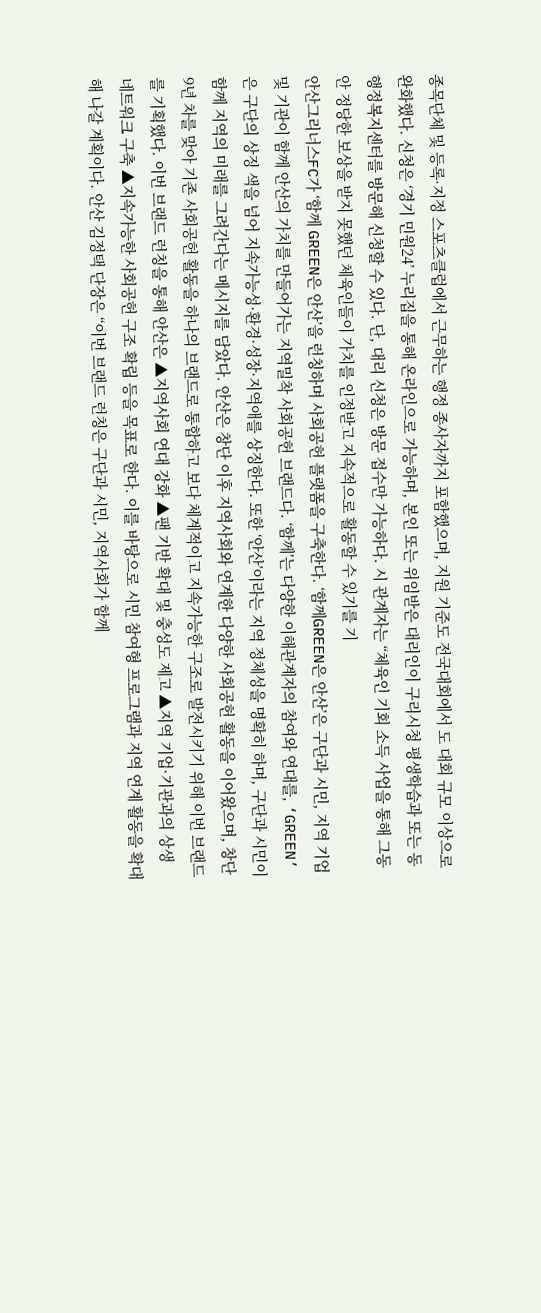종목단체 및 등록·지정 스포츠클럽에서 근무하는 행정 종사자까지 포함했으며, 지원 기준도 전국대회에서 도 대회 규모 이상으로 완화했다. 신청은 ‘경기 민원24’ 누리집을 통해 온라인으로 가능하며, 본인 또는 위임받은 대리인이 구리시청 평생학습과 또는 동 행정복지센터를 방문해 신청할 수 있다. 단, 대리 신청은 방문 접수만 가능하다. 시 관계자는 “체육인 기회 소득 사업을 통해 그동안 정당한 보상을 받지 못했던 체육인들이 가치를 인정받고 지속적으로 활동할 수 있기를 기
안산그리너스FC가 ‘함께 GREEN은 안산’을 런칭하며 사회공헌 플랫폼을 구축한다. ‘함께GREEN은 안산’은 구단과 시민, 지역 기업 및 기관이 함께 안산의 가치를 만들어가는 지역밀착 사회공헌 브랜드다. ‘함께’는 다양한 이해관계자의 참여와 연대를, ‘GREEN’은 구단의 상징 색을 넘어 지속가능성·환경·성장·지역애를 상징한다. 또한 ‘안산’이라는 지역 정체성을 명확히 하며, 구단과 시민이 함께 지역의 미래를 그려간다는 메시지를 담았다. 안산은 창단 이후 지역사회와 연계한 다양한 사회공헌 활동을 이어왔으며, 창단 9년 차를 맞아 기존 사회공헌 활동을 하나의 브랜드로 통합하고 보다 체계적이고 지속가능한 구조로 발전시키기 위해 이번 브랜드를 기획했다. 이번 브랜드 런칭을 통해 안산은 ▲지역사회 연대 강화 ▲팬 기반 확대 및 충성도 제고 ▲지역 기업·기관과의 상생 네트워크 구축 ▲지속가능한 사회공헌 구조 확립 등을 목표로 한다. 이를 바탕으로 시민 참여형 프로그램과 지역 연계 활동을 확대해 나갈 계획이다. 안산 김정택 단장은 “이번 브랜드 런칭은 구단과 시민, 지역사회가 함께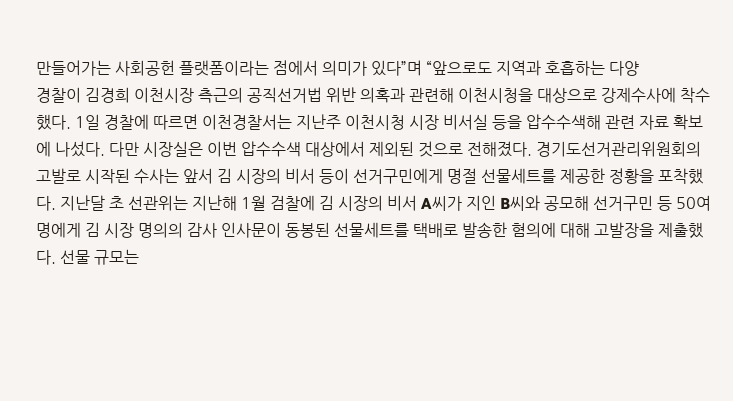만들어가는 사회공헌 플랫폼이라는 점에서 의미가 있다”며 “앞으로도 지역과 호흡하는 다양
경찰이 김경희 이천시장 측근의 공직선거법 위반 의혹과 관련해 이천시청을 대상으로 강제수사에 착수했다. 1일 경찰에 따르면 이천경찰서는 지난주 이천시청 시장 비서실 등을 압수수색해 관련 자료 확보에 나섰다. 다만 시장실은 이번 압수수색 대상에서 제외된 것으로 전해졌다. 경기도선거관리위원회의 고발로 시작된 수사는 앞서 김 시장의 비서 등이 선거구민에게 명절 선물세트를 제공한 정황을 포착했다. 지난달 초 선관위는 지난해 1월 검찰에 김 시장의 비서 A씨가 지인 B씨와 공모해 선거구민 등 50여 명에게 김 시장 명의의 감사 인사문이 동봉된 선물세트를 택배로 발송한 혐의에 대해 고발장을 제출했다. 선물 규모는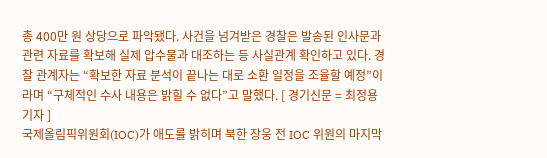총 400만 원 상당으로 파악됐다. 사건을 넘겨받은 경찰은 발송된 인사문과 관련 자료를 확보해 실제 압수물과 대조하는 등 사실관계 확인하고 있다. 경찰 관계자는 “확보한 자료 분석이 끝나는 대로 소환 일정을 조율할 예정”이라며 “구체적인 수사 내용은 밝힐 수 없다”고 말했다. [ 경기신문 = 최정용 기자 ]
국제올림픽위원회(IOC)가 애도를 밝히며 북한 장웅 전 IOC 위원의 마지막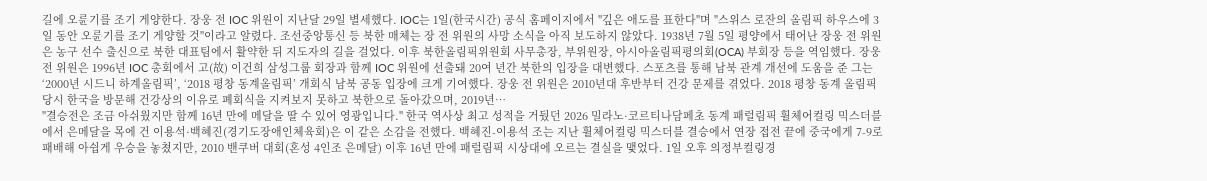길에 오륜기를 조기 게양한다. 장웅 전 IOC 위원이 지난달 29일 별세했다. IOC는 1일(한국시간) 공식 홈페이지에서 "깊은 애도를 표한다"며 "스위스 로잔의 올림픽 하우스에 3일 동안 오륜기를 조기 게양할 것"이라고 알렸다. 조선중앙통신 등 북한 매체는 장 전 위원의 사망 소식을 아직 보도하지 않았다. 1938년 7월 5일 평양에서 태어난 장웅 전 위원은 농구 선수 출신으로 북한 대표팀에서 활약한 뒤 지도자의 길을 걸었다. 이후 북한올림픽위원회 사무총장, 부위원장, 아시아올림픽평의회(OCA) 부회장 등을 역임했다. 장웅 전 위원은 1996년 IOC 총회에서 고(故) 이건희 삼성그룹 회장과 함께 IOC 위원에 선출돼 20여 년간 북한의 입장을 대변했다. 스포츠를 통해 남북 관계 개선에 도움을 준 그는 ‘2000년 시드니 하계올림픽’, ‘2018 평창 동계올림픽’ 개회식 남북 공동 입장에 크게 기여했다. 장웅 전 위원은 2010년대 후반부터 건강 문제를 겪었다. 2018 평창 동계 올림픽 당시 한국을 방문해 건강상의 이유로 폐회식을 지켜보지 못하고 북한으로 돌아갔으며, 2019년…
"결승전은 조금 아쉬웠지만 함께 16년 만에 메달을 딸 수 있어 영광입니다." 한국 역사상 최고 성적을 거뒀던 2026 밀라노·코르티나담페초 동계 패럴림픽 휠체어컬링 믹스더블에서 은메달을 목에 건 이용석·백혜진(경기도장애인체육회)은 이 같은 소감을 전했다. 백혜진-이용석 조는 지난 휠체어컬링 믹스더블 결승에서 연장 접전 끝에 중국에게 7-9로 패배해 아쉽게 우승을 놓쳤지만, 2010 밴쿠버 대회(혼성 4인조 은메달) 이후 16년 만에 패럴림픽 시상대에 오르는 결실을 맺었다. 1일 오후 의정부컬링경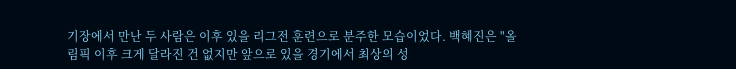기장에서 만난 두 사람은 이후 있을 리그전 훈련으로 분주한 모습이었다. 백혜진은 "올림픽 이후 크게 달라진 건 없지만 앞으로 있을 경기에서 최상의 성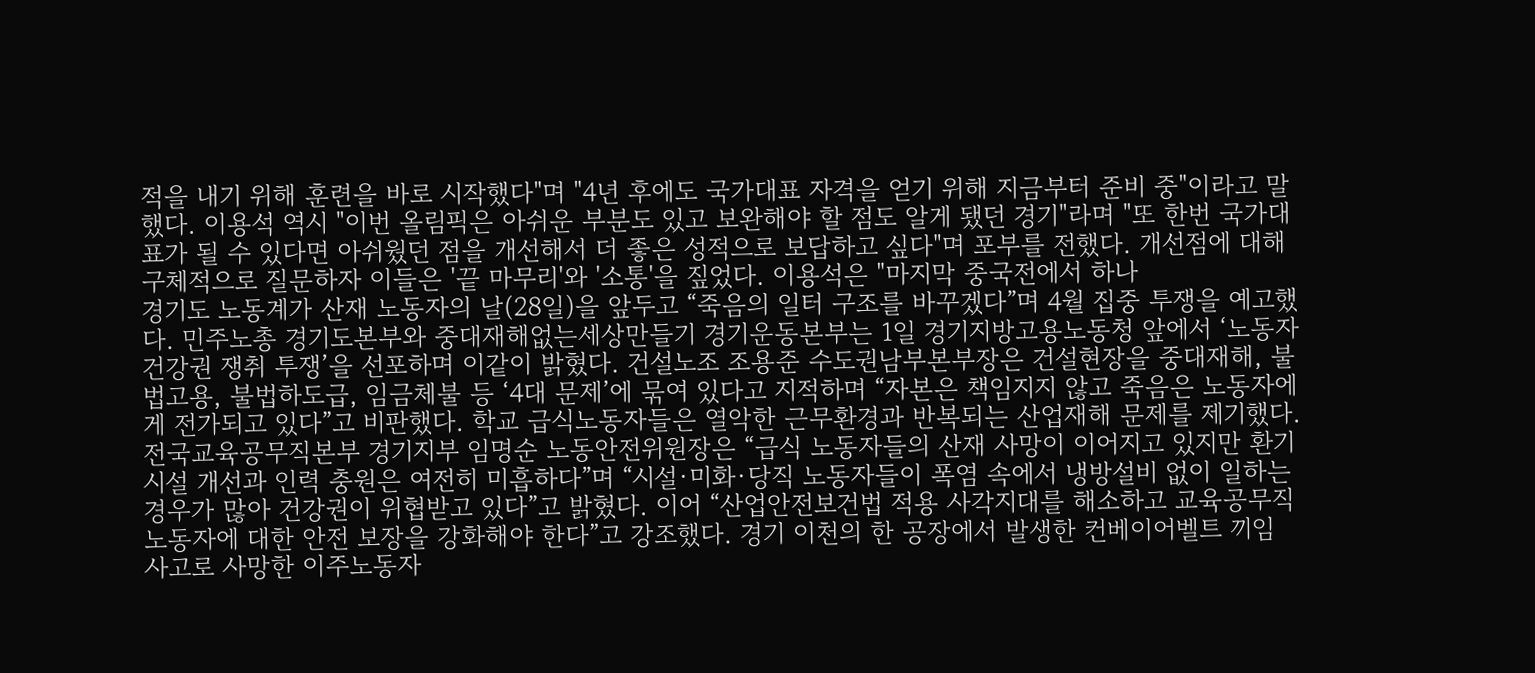적을 내기 위해 훈련을 바로 시작했다"며 "4년 후에도 국가대표 자격을 얻기 위해 지금부터 준비 중"이라고 말했다. 이용석 역시 "이번 올림픽은 아쉬운 부분도 있고 보완해야 할 점도 알게 됐던 경기"라며 "또 한번 국가대표가 될 수 있다면 아쉬웠던 점을 개선해서 더 좋은 성적으로 보답하고 싶다"며 포부를 전했다. 개선점에 대해 구체적으로 질문하자 이들은 '끝 마무리'와 '소통'을 짚었다. 이용석은 "마지막 중국전에서 하나
경기도 노동계가 산재 노동자의 날(28일)을 앞두고 “죽음의 일터 구조를 바꾸겠다”며 4월 집중 투쟁을 예고했다. 민주노총 경기도본부와 중대재해없는세상만들기 경기운동본부는 1일 경기지방고용노동청 앞에서 ‘노동자 건강권 쟁취 투쟁’을 선포하며 이같이 밝혔다. 건설노조 조용준 수도권남부본부장은 건설현장을 중대재해, 불법고용, 불법하도급, 임금체불 등 ‘4대 문제’에 묶여 있다고 지적하며 “자본은 책임지지 않고 죽음은 노동자에게 전가되고 있다”고 비판했다. 학교 급식노동자들은 열악한 근무환경과 반복되는 산업재해 문제를 제기했다. 전국교육공무직본부 경기지부 임명순 노동안전위원장은 “급식 노동자들의 산재 사망이 이어지고 있지만 환기시설 개선과 인력 충원은 여전히 미흡하다”며 “시설·미화·당직 노동자들이 폭염 속에서 냉방설비 없이 일하는 경우가 많아 건강권이 위협받고 있다”고 밝혔다. 이어 “산업안전보건법 적용 사각지대를 해소하고 교육공무직 노동자에 대한 안전 보장을 강화해야 한다”고 강조했다. 경기 이천의 한 공장에서 발생한 컨베이어벨트 끼임 사고로 사망한 이주노동자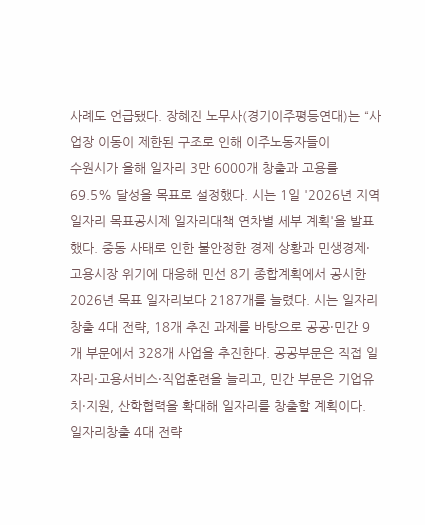사례도 언급됐다. 장혜진 노무사(경기이주평등연대)는 “사업장 이동이 제한된 구조로 인해 이주노동자들이
수원시가 올해 일자리 3만 6000개 창출과 고용률 69.5% 달성을 목표로 설정했다. 시는 1일 '2026년 지역일자리 목표공시제 일자리대책 연차별 세부 계획'을 발표했다. 중동 사태로 인한 불안정한 경제 상황과 민생경제·고용시장 위기에 대응해 민선 8기 종합계획에서 공시한 2026년 목표 일자리보다 2187개를 늘렸다. 시는 일자리창출 4대 전략, 18개 추진 과제를 바탕으로 공공·민간 9개 부문에서 328개 사업을 추진한다. 공공부문은 직접 일자리·고용서비스·직업훈련을 늘리고, 민간 부문은 기업유치·지원, 산학협력을 확대해 일자리를 창출할 계획이다. 일자리창출 4대 전략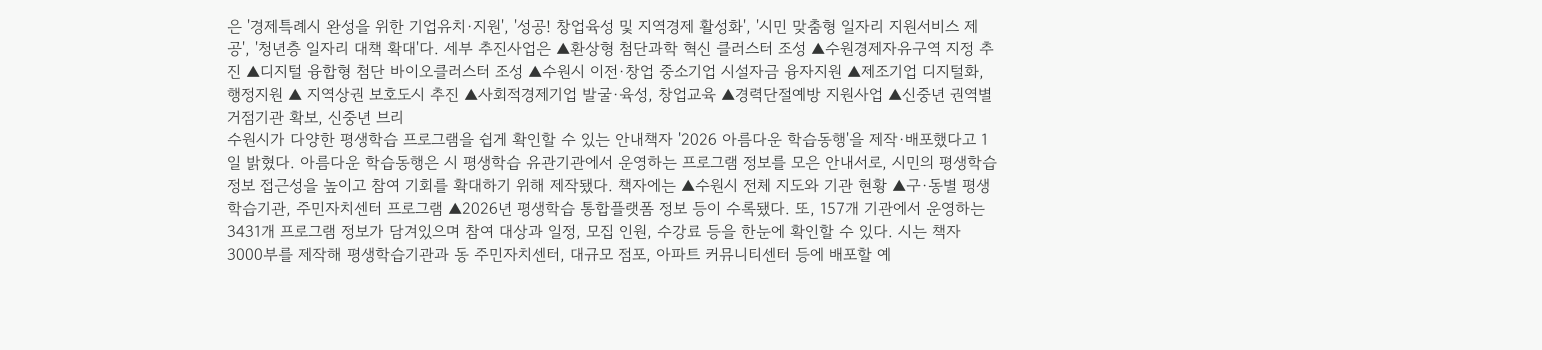은 '경제특례시 완성을 위한 기업유치·지원', '성공! 창업육성 및 지역경제 활성화', '시민 맞춤형 일자리 지원서비스 제공', '청년층 일자리 대책 확대'다. 세부 추진사업은 ▲환상형 첨단과학 혁신 클러스터 조성 ▲수원경제자유구역 지정 추진 ▲디지털 융합형 첨단 바이오클러스터 조성 ▲수원시 이전·창업 중소기업 시설자금 융자지원 ▲제조기업 디지털화, 행정지원 ▲ 지역상권 보호도시 추진 ▲사회적경제기업 발굴·육성, 창업교육 ▲경력단절예방 지원사업 ▲신중년 권역별 거점기관 확보, 신중년 브리
수원시가 다양한 평생학습 프로그램을 쉽게 확인할 수 있는 안내책자 '2026 아름다운 학습동행'을 제작·배포했다고 1일 밝혔다. 아름다운 학습동행은 시 평생학습 유관기관에서 운영하는 프로그램 정보를 모은 안내서로, 시민의 평생학습 정보 접근성을 높이고 참여 기회를 확대하기 위해 제작됐다. 책자에는 ▲수원시 전체 지도와 기관 현황 ▲구·동별 평생학습기관, 주민자치센터 프로그램 ▲2026년 평생학습 통합플랫폼 정보 등이 수록됐다. 또, 157개 기관에서 운영하는 3431개 프로그램 정보가 담겨있으며 참여 대상과 일정, 모집 인원, 수강료 등을 한눈에 확인할 수 있다. 시는 책자 3000부를 제작해 평생학습기관과 동 주민자치센터, 대규모 점포, 아파트 커뮤니티센터 등에 배포할 예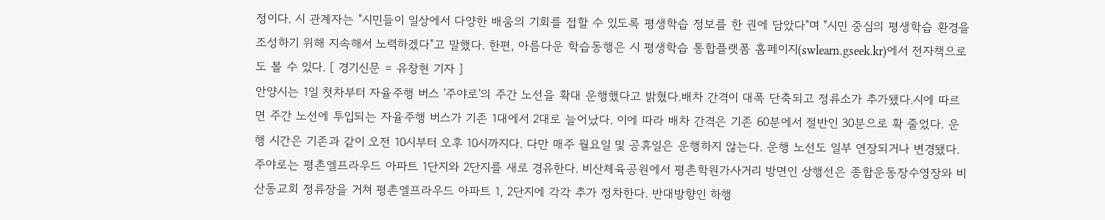정이다. 시 관계자는 "시민들이 일상에서 다양한 배움의 기회를 접할 수 있도록 평생학습 정보를 한 권에 담았다"며 "시민 중심의 평생학습 환경을 조성하기 위해 지속해서 노력하겠다"고 말했다. 한편, 아름다운 학습동행은 시 평생학습 통합플랫폼 홈페이지(swlearn.gseek.kr)에서 전자책으로도 볼 수 있다. [ 경기신문 = 유창현 기자 ]
안양시는 1일 첫차부터 자율주행 버스 '주야로'의 주간 노선을 확대 운행했다고 밝혔다.배차 간격이 대폭 단축되고 정류소가 추가됐다.시에 따르면 주간 노선에 투입되는 자율주행 버스가 기존 1대에서 2대로 늘어났다. 이에 따라 배차 간격은 기존 60분에서 절반인 30분으로 확 줄었다. 운행 시간은 기존과 같이 오전 10시부터 오후 10시까지다. 다만 매주 월요일 및 공휴일은 운행하지 않는다. 운행 노선도 일부 연장되거나 변경됐다. 주야로는 평촌엘프라우드 아파트 1단지와 2단지를 새로 경유한다. 비산체육공원에서 평촌학원가사거리 방면인 상행선은 종합운동장수영장와 비산동교회 정류장을 거쳐 평촌엘프라우드 아파트 1, 2단지에 각각 추가 정차한다. 반대방향인 하행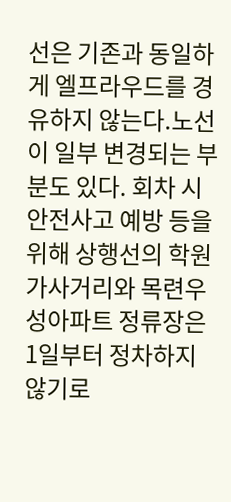선은 기존과 동일하게 엘프라우드를 경유하지 않는다.노선이 일부 변경되는 부분도 있다. 회차 시 안전사고 예방 등을 위해 상행선의 학원가사거리와 목련우성아파트 정류장은 1일부터 정차하지 않기로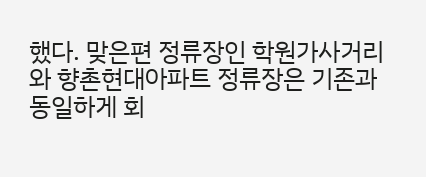했다. 맞은편 정류장인 학원가사거리와 향촌현대아파트 정류장은 기존과 동일하게 회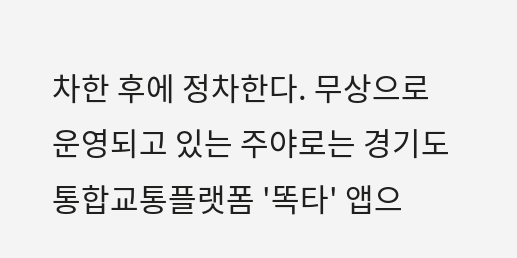차한 후에 정차한다. 무상으로 운영되고 있는 주야로는 경기도 통합교통플랫폼 '똑타' 앱으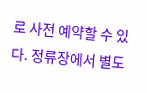로 사전 예약할 수 있다. 정류장에서 별도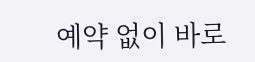예약 없이 바로